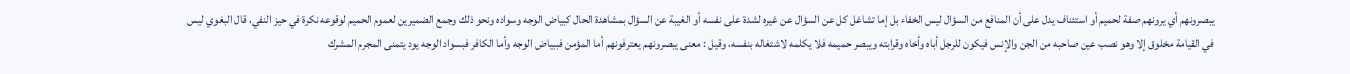يبصرونهم أي يرونهم صفة لحميم أو استئناف يدل على أن المنافع من السؤال ليس الخفاء بل إما تشاغل كل عن السؤال عن غيره لشدة على نفسه أو الغيبة عن السؤال بمشاهدة الحال كبياض الوجه وسواده ونحو ذلك وجمع الضميرين لعموم الحميم لوقوعه نكرة في حيز النفي، قال البغوي ليس في القيامة مخلوق إلا وهو نصب عين صاحبه من الجن والإنس فيكون للرجل أباه وأخاه وقرابته ويبصر حميمه فلا يكلمه لاشتغاله بنفسه، وقيل : معنى يبصرونهم يعترفونهم أما المؤمن فببياض الوجه وأما الكافر فبسواد الوجه يود يتمنى المجرم المشرك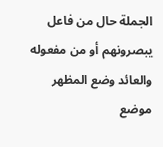الجملة حال من فاعل يبصرونهم أو من مفعوله والعائد وضع المظهر موضع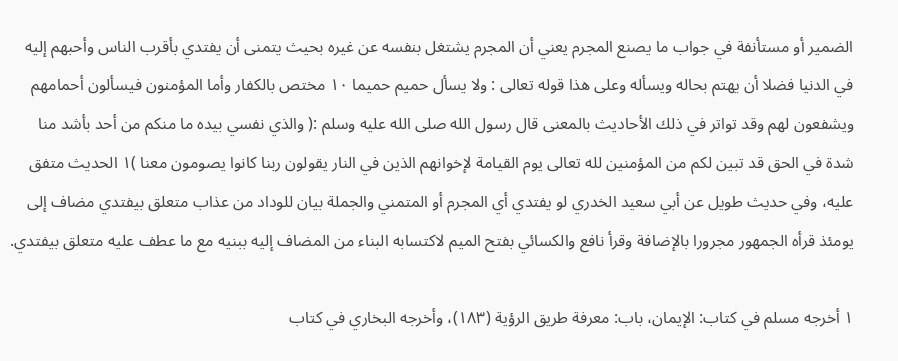الضمير أو مستأنفة في جواب ما يصنع المجرم يعني أن المجرم يشتغل بنفسه عن غيره بحيث يتمنى أن يفتدي بأقرب الناس وأحبهم إليه في الدنيا فضلا أن يهتم بحاله ويسأله وعلى هذا قوله تعالى : ولا يسأل حميم حميما ١٠ مختص بالكفار وأما المؤمنون فيسألون أحمامهم ويشفعون لهم وقد تواتر في ذلك الأحاديث بالمعنى قال رسول الله صلى الله عليه وسلم :( والذي نفسي بيده ما منكم من أحد بأشد منا شدة في الحق قد تبين لكم من المؤمنين لله تعالى يوم القيامة لإخوانهم الذين في النار يقولون ربنا كانوا يصومون معنا )١ الحديث متفق عليه، وفي حديث طويل عن أبي سعيد الخدري لو يفتدي أي المجرم أو المتمني والجملة بيان للوداد من عذاب متعلق بيفتدي مضاف إلى يومئذ قرأه الجمهور مجرورا بالإضافة وقرأ نافع والكسائي بفتح الميم لاكتسابه البناء من المضاف إليه ببنيه مع ما عطف عليه متعلق بيفتدي.

١ أخرجه مسلم في كتاب: الإيمان، باب: معرفة طريق الرؤية (١٨٣)، وأخرجه البخاري في كتاب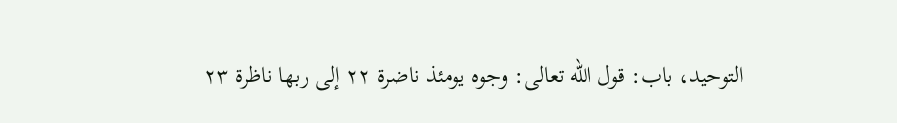التوحيد، باب: قول الله تعالى: وجوه يومئذ ناضرة ٢٢ إلى ربها ناظرة ٢٣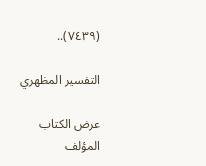(٧٤٣٩)..

التفسير المظهري

عرض الكتاب
المؤلف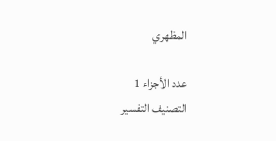المظهري

عدد الأجزاء 1
التصنيف التفسير